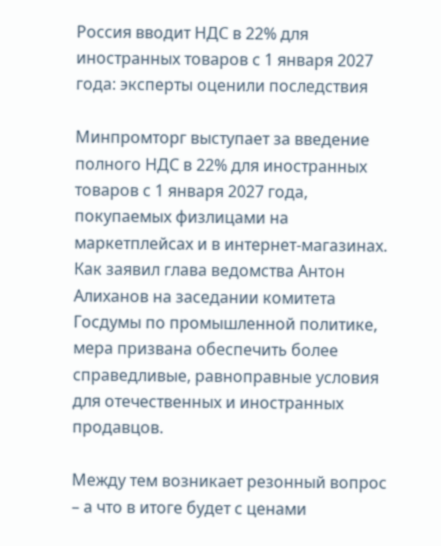Россия вводит НДС в 22% для иностранных товаров с 1 января 2027 года: эксперты оценили последствия

Минпромторг выступает за введение полного НДС в 22% для иностранных товаров с 1 января 2027 года, покупаемых физлицами на маркетплейсах и в интернет-магазинах. Как заявил глава ведомства Антон Алиханов на заседании комитета Госдумы по промышленной политике, мера призвана обеспечить более справедливые, равноправные условия для отечественных и иностранных продавцов.

Между тем возникает резонный вопрос – а что в итоге будет с ценами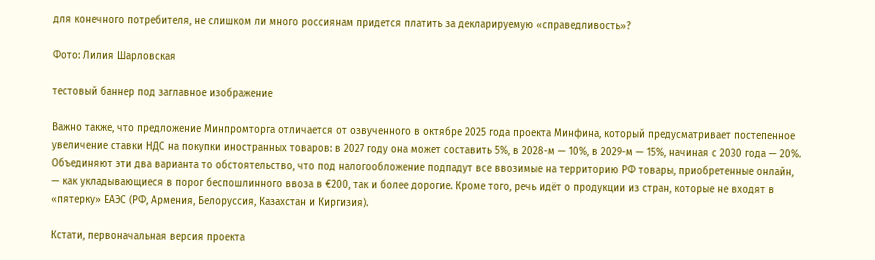для конечного потребителя, не слишком ли много россиянам придется платить за декларируемую «справедливость»?

Фото: Лилия Шарловская

тестовый баннер под заглавное изображение

Важно также, что предложение Минпромторга отличается от озвученного в октябре 2025 года проекта Минфина, который предусматривает постепенное увеличение ставки НДС на покупки иностранных товаров: в 2027 году она может составить 5%, в 2028-м — 10%, в 2029-м — 15%, начиная с 2030 года — 20%. Объединяют эти два варианта то обстоятельство, что под налогообложение подпадут все ввозимые на территорию РФ товары, приобретенные онлайн, — как укладывающиеся в порог беспошлинного ввоза в €200, так и более дорогие. Кроме того, речь идёт о продукции из стран, которые не входят в «пятерку» ЕАЭС (РФ, Армения, Белоруссия, Казахстан и Киргизия).

Кстати, первоначальная версия проекта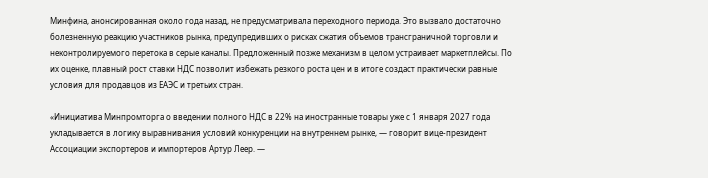Минфина, анонсированная около года назад, не предусматривала переходного периода. Это вызвало достаточно болезненную реакцию участников рынка, предупредивших о рисках сжатия объемов трансграничной торговли и неконтролируемого перетока в серые каналы. Предложенный позже механизм в целом устраивает маркетплейсы. По их оценке, плавный рост ставки НДС позволит избежать резкого роста цен и в итоге создаст практически равные условия для продавцов из ЕАЭС и третьих стран.

«Инициатива Минпромторга о введении полного НДС в 22% на иностранные товары уже с 1 января 2027 года укладывается в логику выравнивания условий конкуренции на внутреннем рынке, — говорит вице-президент Ассоциации экспортеров и импортеров Артур Леер. —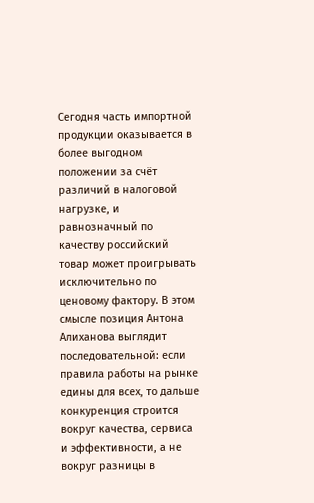Сегодня часть импортной продукции оказывается в более выгодном положении за счёт различий в налоговой нагрузке, и равнозначный по качеству российский товар может проигрывать исключительно по ценовому фактору. В этом смысле позиция Антона Алиханова выглядит последовательной: если правила работы на рынке едины для всех, то дальше конкуренция строится вокруг качества, сервиса и эффективности, а не вокруг разницы в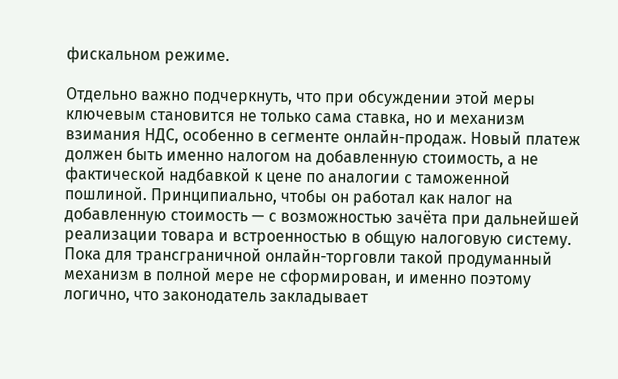фискальном режиме.

Отдельно важно подчеркнуть, что при обсуждении этой меры ключевым становится не только сама ставка, но и механизм взимания НДС, особенно в сегменте онлайн-продаж. Новый платеж должен быть именно налогом на добавленную стоимость, а не фактической надбавкой к цене по аналогии с таможенной пошлиной. Принципиально, чтобы он работал как налог на добавленную стоимость — с возможностью зачёта при дальнейшей реализации товара и встроенностью в общую налоговую систему. Пока для трансграничной онлайн-торговли такой продуманный механизм в полной мере не сформирован, и именно поэтому логично, что законодатель закладывает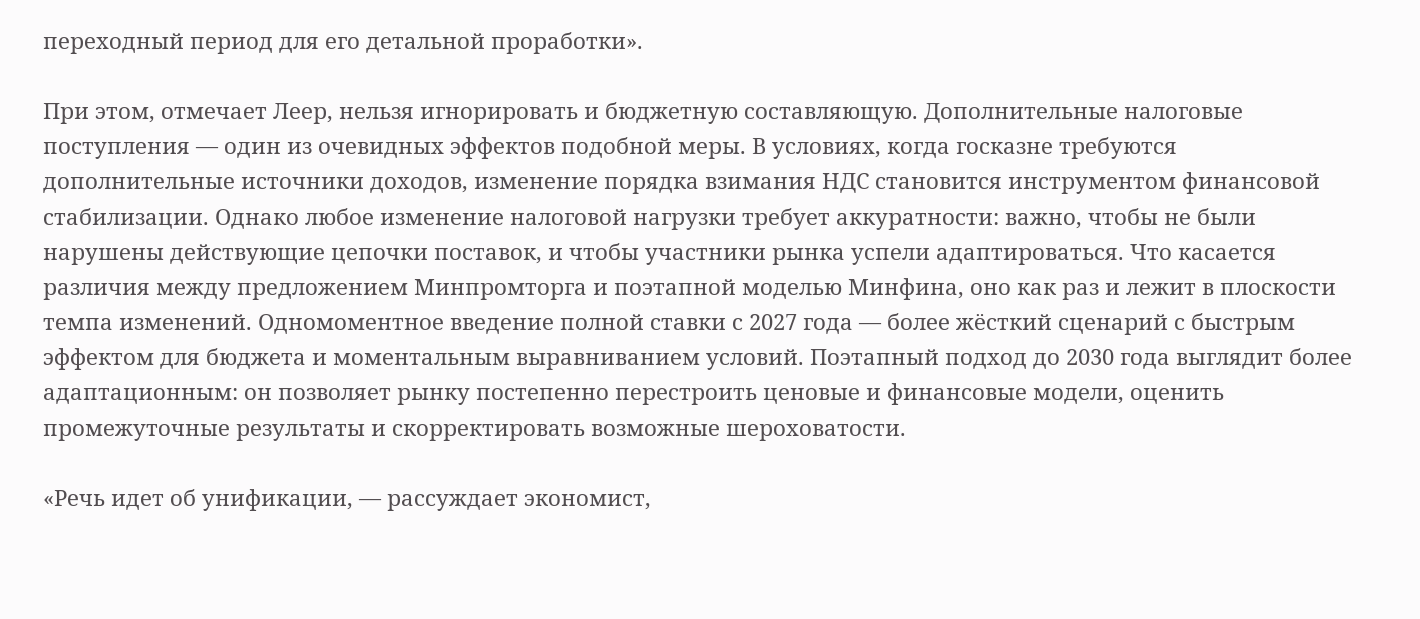переходный период для его детальной проработки».

При этом, отмечает Леер, нельзя игнорировать и бюджетную составляющую. Дополнительные налоговые поступления — один из очевидных эффектов подобной меры. В условиях, когда госказне требуются дополнительные источники доходов, изменение порядка взимания НДС становится инструментом финансовой стабилизации. Однако любое изменение налоговой нагрузки требует аккуратности: важно, чтобы не были нарушены действующие цепочки поставок, и чтобы участники рынка успели адаптироваться. Что касается различия между предложением Минпромторга и поэтапной моделью Минфина, оно как раз и лежит в плоскости темпа изменений. Одномоментное введение полной ставки с 2027 года — более жёсткий сценарий с быстрым эффектом для бюджета и моментальным выравниванием условий. Поэтапный подход до 2030 года выглядит более адаптационным: он позволяет рынку постепенно перестроить ценовые и финансовые модели, оценить промежуточные результаты и скорректировать возможные шероховатости.

«Речь идет об унификации, — рассуждает экономист,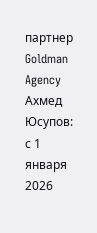партнер Goldman Agency Ахмед Юсупов: с 1 января 2026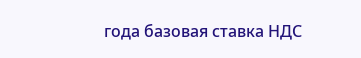года базовая ставка НДС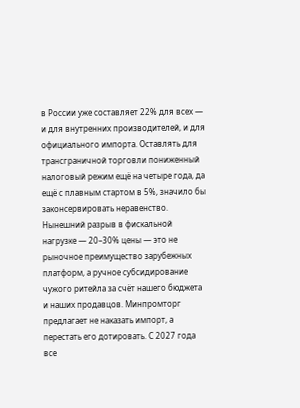в России уже составляет 22% для всех — и для внутренних производителей, и для официального импорта. Оставлять для трансграничной торговли пониженный налоговый режим ещё на четыре года, да ещё с плавным стартом в 5%, значило бы законсервировать неравенство. Нынешний разрыв в фискальной нагрузке — 20–30% цены — это не рыночное преимущество зарубежных платформ, а ручное субсидирование чужого ритейла за счёт нашего бюджета и наших продавцов. Минпромторг предлагает не наказать импорт, а перестать его дотировать. С 2027 года все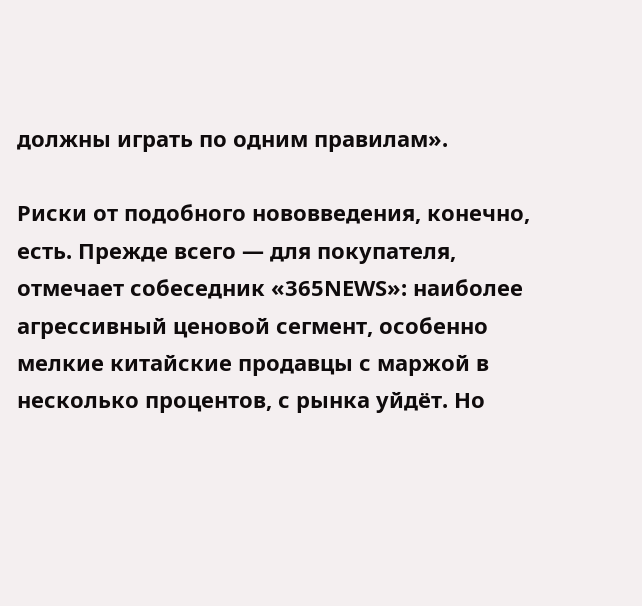должны играть по одним правилам».

Риски от подобного нововведения, конечно, есть. Прежде всего — для покупателя, отмечает собеседник «365NEWS»: наиболее агрессивный ценовой сегмент, особенно мелкие китайские продавцы с маржой в несколько процентов, с рынка уйдёт. Но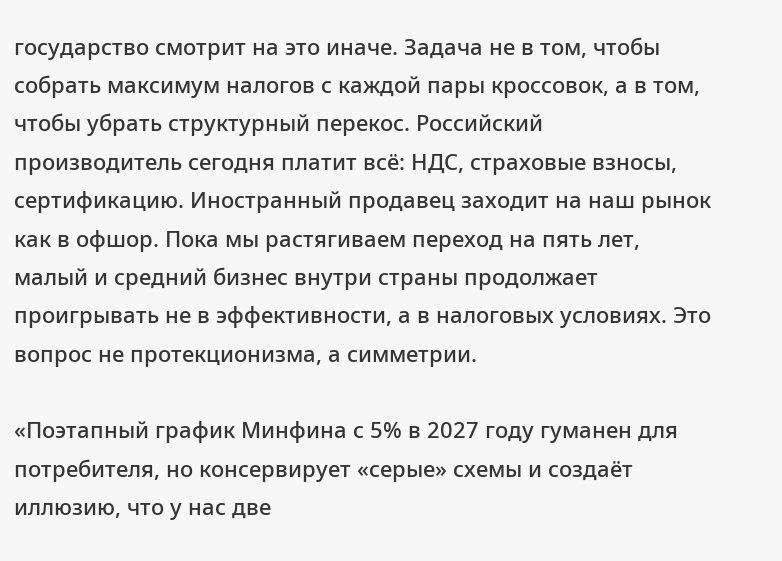государство смотрит на это иначе. Задача не в том, чтобы собрать максимум налогов с каждой пары кроссовок, а в том, чтобы убрать структурный перекос. Российский производитель сегодня платит всё: НДС, страховые взносы, сертификацию. Иностранный продавец заходит на наш рынок как в офшор. Пока мы растягиваем переход на пять лет, малый и средний бизнес внутри страны продолжает проигрывать не в эффективности, а в налоговых условиях. Это вопрос не протекционизма, а симметрии.

«Поэтапный график Минфина с 5% в 2027 году гуманен для потребителя, но консервирует «серые» схемы и создаёт иллюзию, что у нас две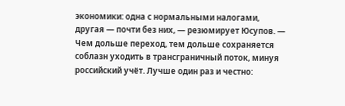экономики: одна с нормальными налогами, другая — почти без них, — резюмирует Юсупов. — Чем дольше переход, тем дольше сохраняется соблазн уходить в трансграничный поток, минуя российский учёт. Лучше один раз и честно: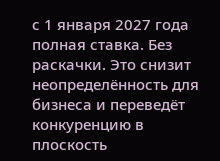с 1 января 2027 года полная ставка. Без раскачки. Это снизит неопределённость для бизнеса и переведёт конкуренцию в плоскость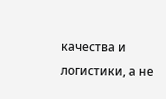качества и логистики, а не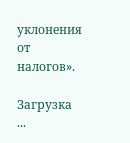уклонения от налогов».

Загрузка ...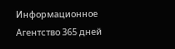Информационное Агентство 365 дней